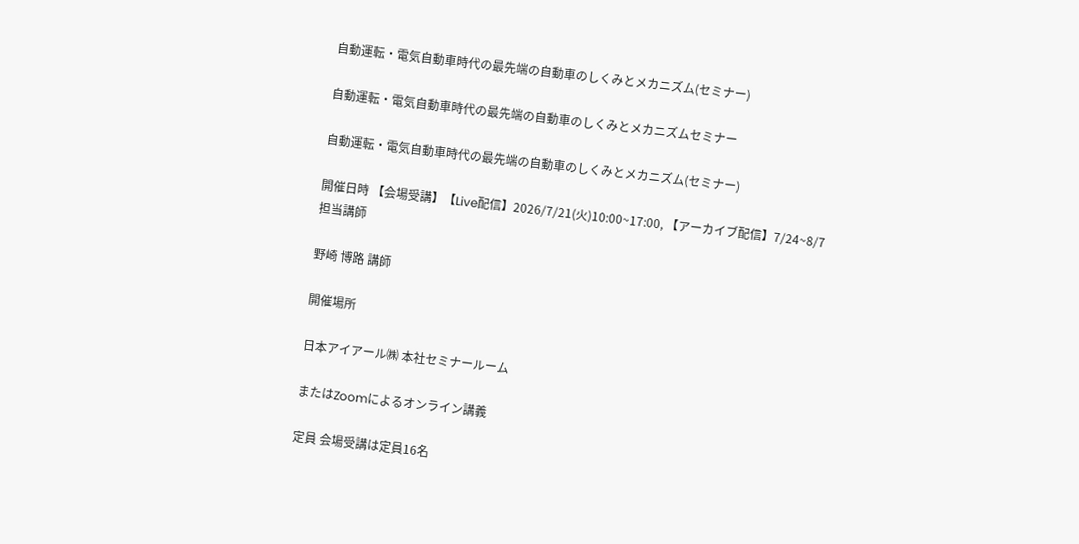自動運転・電気自動車時代の最先端の自動車のしくみとメカニズム(セミナー)

自動運転・電気自動車時代の最先端の自動車のしくみとメカニズムセミナー

自動運転・電気自動車時代の最先端の自動車のしくみとメカニズム(セミナー)

開催日時 【会場受講】【Live配信】2026/7/21(火)10:00~17:00, 【アーカイブ配信】7/24~8/7
担当講師

野崎 博路 講師

開催場所

日本アイアール㈱ 本社セミナールーム

またはZoomによるオンライン講義

定員 会場受講は定員16名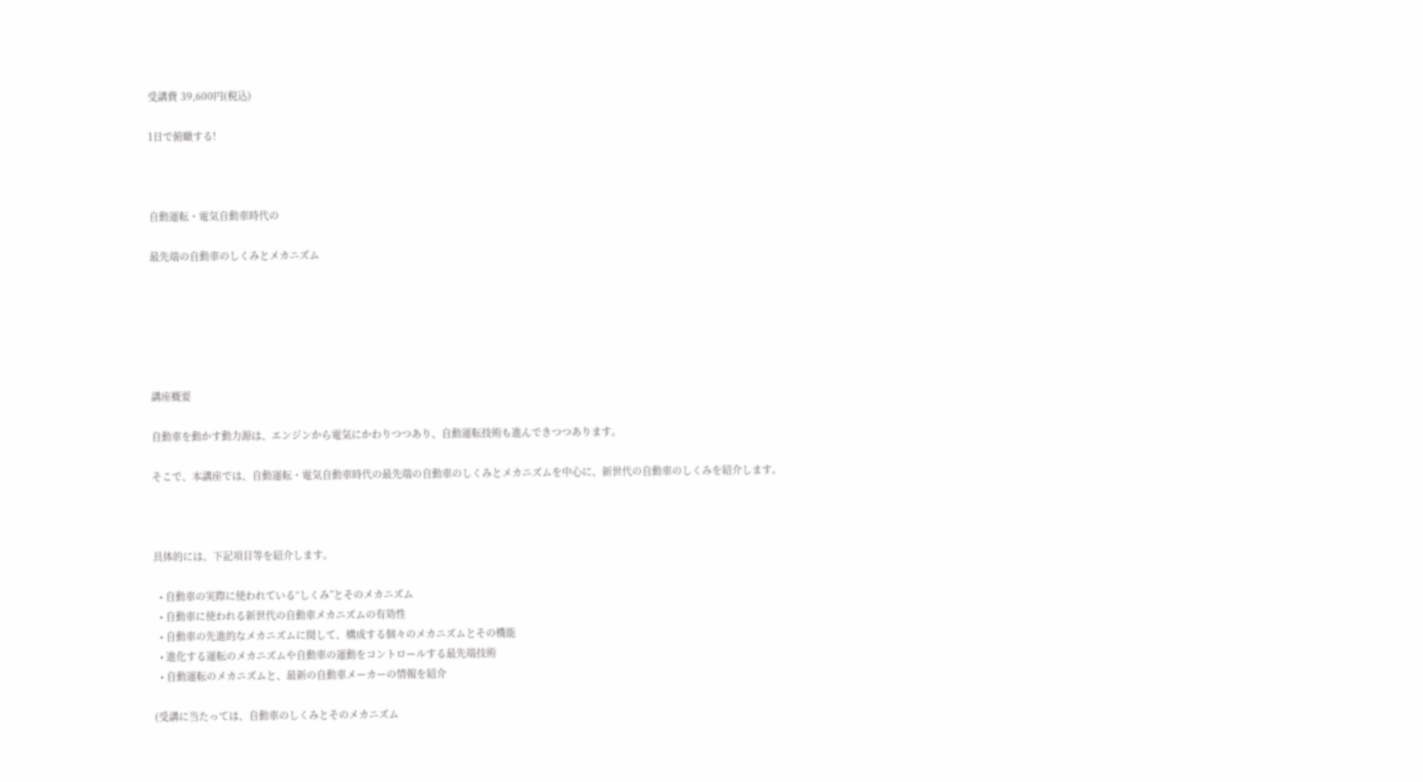受講費 39,600円(税込)

1日で俯瞰する!



自動運転・電気自動車時代の

最先端の自動車のしくみとメカニズム






講座概要

自動車を動かす動力源は、エンジンから電気にかわりつつあり、自動運転技術も進んできつつあります。

そこで、本講座では、自動運転・電気自動車時代の最先端の自動車のしくみとメカニズムを中心に、新世代の自動車のしくみを紹介します。



具体的には、下記項目等を紹介します。

  • 自動車の実際に使われている“しくみ”とそのメカニズム
  • 自動車に使われる新世代の自動車メカニズムの有効性
  • 自動車の先進的なメカニズムに関して、構成する個々のメカニズムとその機能
  • 進化する運転のメカニズムや自動車の運動をコントロールする最先端技術
  • 自動運転のメカニズムと、最新の自動車メーカーの情報を紹介

(受講に当たっては、自動車のしくみとそのメカニズム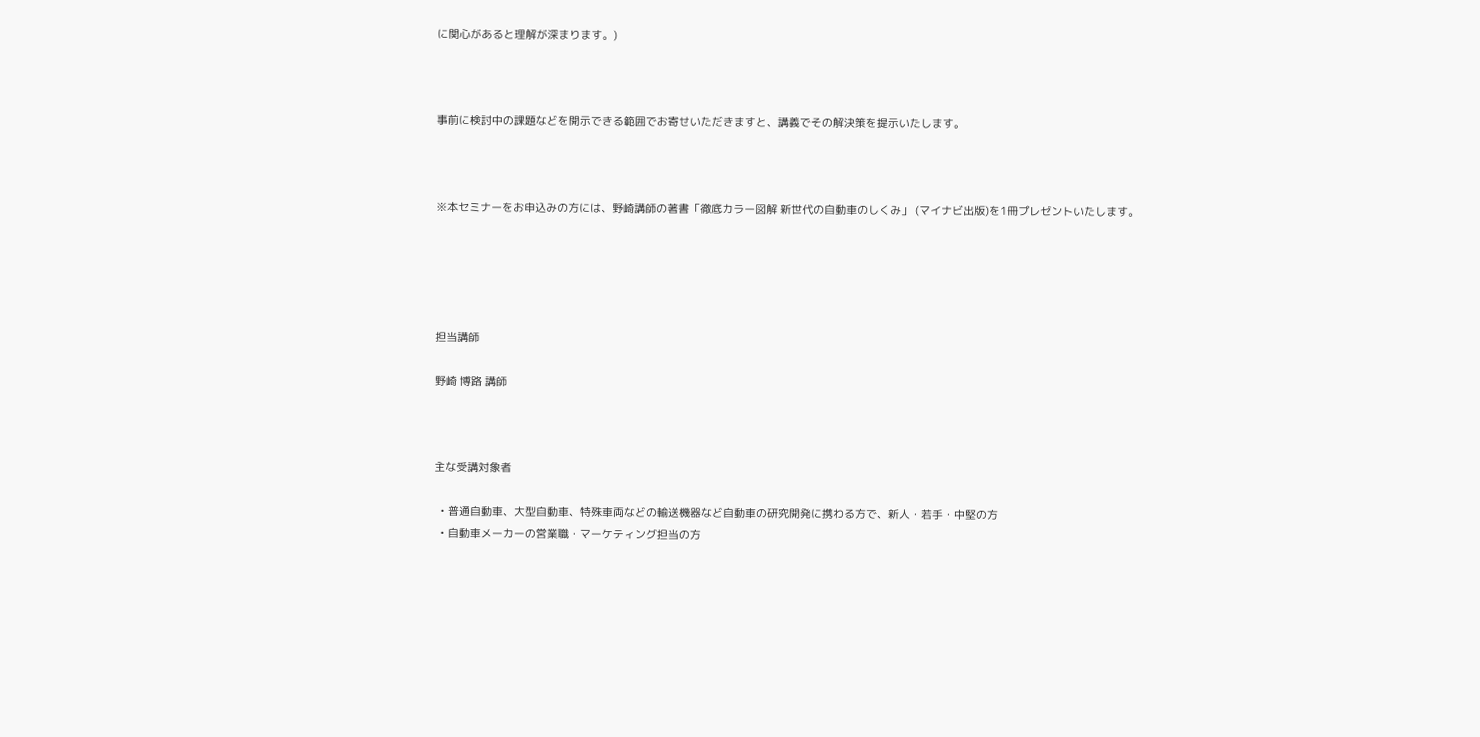に関心があると理解が深まります。)



事前に検討中の課題などを開示できる範囲でお寄せいただきますと、講義でその解決策を提示いたします。



※本セミナーをお申込みの方には、野崎講師の著書「徹底カラー図解 新世代の自動車のしくみ」 (マイナビ出版)を1冊プレゼントいたします。





担当講師

野崎 博路 講師



主な受講対象者

  • 普通自動車、大型自動車、特殊車両などの輸送機器など自動車の研究開発に携わる方で、新人・若手・中堅の方
  • 自動車メーカーの営業職・マーケティング担当の方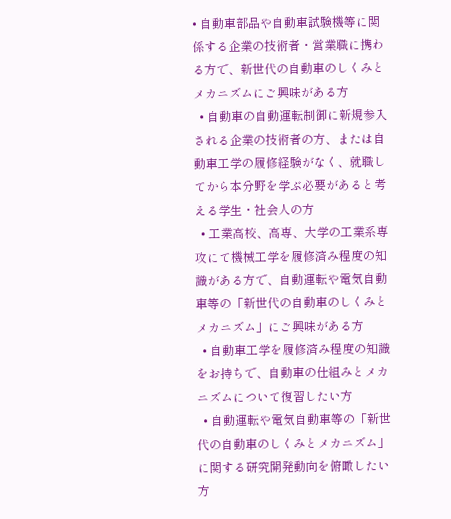• 自動車部品や自動車試験機等に関係する企業の技術者・営業職に携わる方で、新世代の自動車のしくみとメカニズムにご興味がある方
  • 自動車の自動運転制御に新規参入される企業の技術者の方、または自動車工学の履修経験がなく、就職してから本分野を学ぶ必要があると考える学生・社会人の方
  • 工業高校、高専、大学の工業系専攻にて機械工学を履修済み程度の知識がある方で、自動運転や電気自動車等の「新世代の自動車のしくみとメカニズム」にご興味がある方
  • 自動車工学を履修済み程度の知識をお持ちで、自動車の仕組みとメカニズムについて復習したい方
  • 自動運転や電気自動車等の「新世代の自動車のしくみとメカニズム」に関する研究開発動向を俯瞰したい方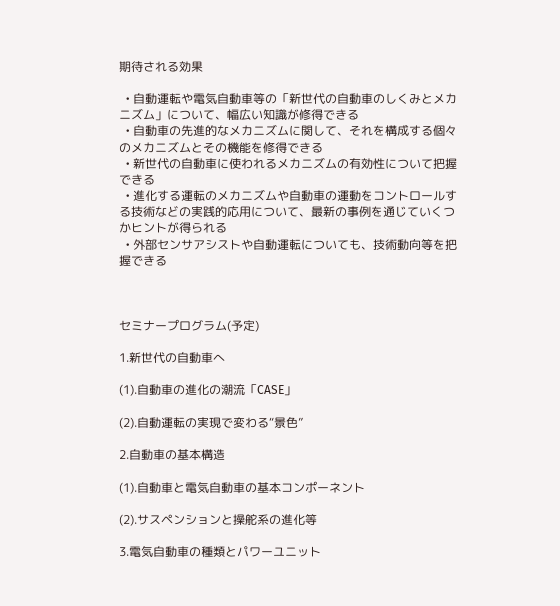期待される効果

  • 自動運転や電気自動車等の「新世代の自動車のしくみとメカニズム」について、幅広い知識が修得できる
  • 自動車の先進的なメカニズムに関して、それを構成する個々のメカニズムとその機能を修得できる
  • 新世代の自動車に使われるメカニズムの有効性について把握できる
  • 進化する運転のメカニズムや自動車の運動をコントロールする技術などの実践的応用について、最新の事例を通じていくつかヒントが得られる
  • 外部センサアシストや自動運転についても、技術動向等を把握できる



セミナープログラム(予定)

1.新世代の自動車へ

(1).自動車の進化の潮流「CASE」

(2).自動運転の実現で変わる“景色”

2.自動車の基本構造

(1).自動車と電気自動車の基本コンポーネント

(2).サスペンションと操舵系の進化等

3.電気自動車の種類とパワーユニット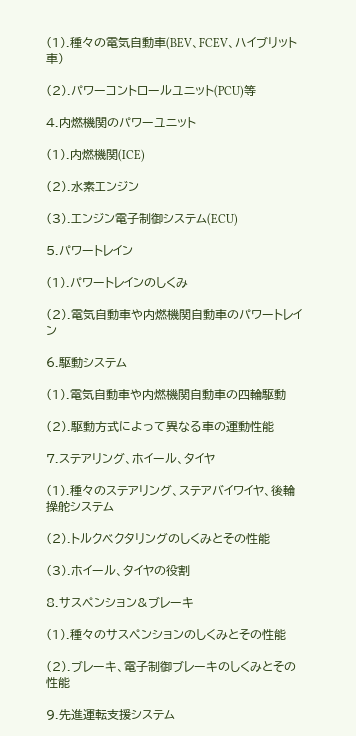(1).種々の電気自動車(BEV、FCEV、ハイブリット車)

(2).パワーコントロールユニット(PCU)等

4.内燃機関のパワーユニット

(1).内燃機関(ICE)

(2).水素エンジン

(3).エンジン電子制御システム(ECU)

5.パワートレイン

(1).パワートレインのしくみ

(2).電気自動車や内燃機関自動車のパワートレイン

6.駆動システム

(1).電気自動車や内燃機関自動車の四輪駆動

(2).駆動方式によって異なる車の運動性能

7.ステアリング、ホイール、タイヤ

(1).種々のステアリング、ステアバイワイヤ、後輪操舵システム

(2).トルクベクタリングのしくみとその性能

(3).ホイール、タイヤの役割

8.サスペンション&ブレーキ

(1).種々のサスペンションのしくみとその性能

(2).ブレーキ、電子制御ブレーキのしくみとその性能

9.先進運転支援システム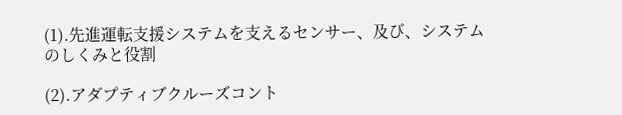(1).先進運転支援システムを支えるセンサー、及び、システムのしくみと役割

(2).アダプティブクルーズコント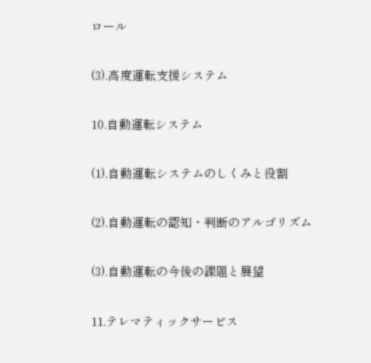ロール

(3).高度運転支援システム

10.自動運転システム

(1).自動運転システムのしくみと役割

(2).自動運転の認知・判断のアルゴリズム

(3).自動運転の今後の課題と展望

11.テレマティックサービス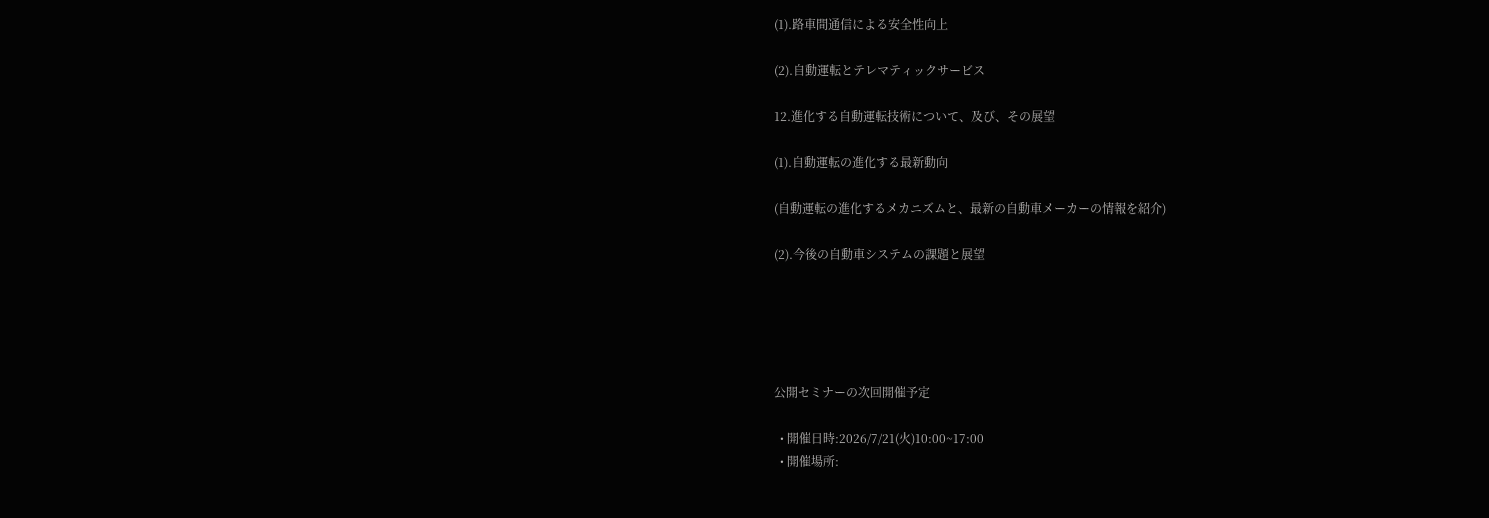(1).路車間通信による安全性向上

(2).自動運転とテレマティックサービス

12.進化する自動運転技術について、及び、その展望

(1).自動運転の進化する最新動向

(自動運転の進化するメカニズムと、最新の自動車メーカーの情報を紹介)

(2).今後の自動車システムの課題と展望





公開セミナーの次回開催予定

  • 開催日時:2026/7/21(火)10:00~17:00
  • 開催場所: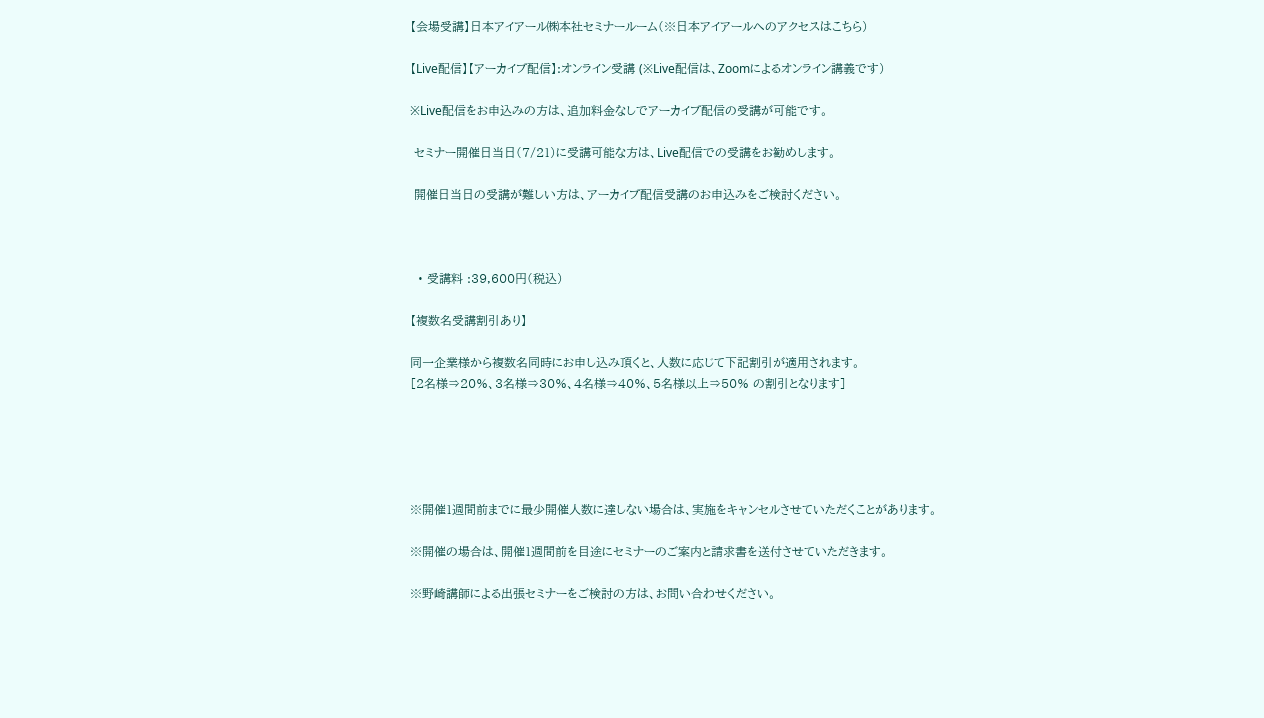【会場受講】日本アイアール㈱本社セミナールーム(※日本アイアールへのアクセスはこちら)

【Live配信】【アーカイブ配信】:オンライン受講 (※Live配信は、Zoomによるオンライン講義です)

※Live配信をお申込みの方は、追加料金なしでアーカイブ配信の受講が可能です。

 セミナー開催日当日(7/21)に受講可能な方は、Live配信での受講をお勧めします。

 開催日当日の受講が難しい方は、アーカイブ配信受講のお申込みをご検討ください。



  • 受講料 :39,600円(税込)

【複数名受講割引あり】

同一企業様から複数名同時にお申し込み頂くと、人数に応じて下記割引が適用されます。
[2名様⇒20%、3名様⇒30%、4名様⇒40%、5名様以上⇒50% の割引となります]





※開催1週間前までに最少開催人数に達しない場合は、実施をキャンセルさせていただくことがあります。

※開催の場合は、開催1週間前を目途にセミナーのご案内と請求書を送付させていただきます。

※野崎講師による出張セミナーをご検討の方は、お問い合わせください。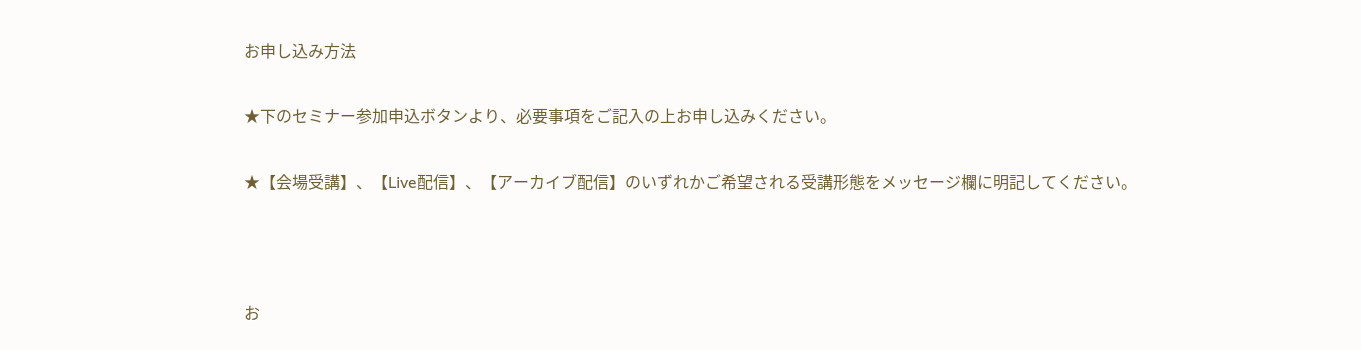お申し込み方法

★下のセミナー参加申込ボタンより、必要事項をご記入の上お申し込みください。

★【会場受講】、【Live配信】、【アーカイブ配信】のいずれかご希望される受講形態をメッセージ欄に明記してください。



お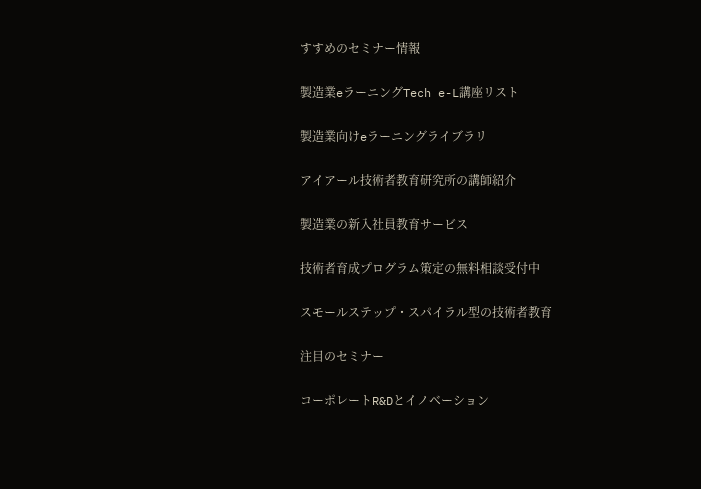すすめのセミナー情報

製造業eラーニングTech e-L講座リスト

製造業向けeラーニングライブラリ

アイアール技術者教育研究所の講師紹介

製造業の新入社員教育サービス

技術者育成プログラム策定の無料相談受付中

スモールステップ・スパイラル型の技術者教育

注目のセミナー

コーポレートR&Dとイノベーション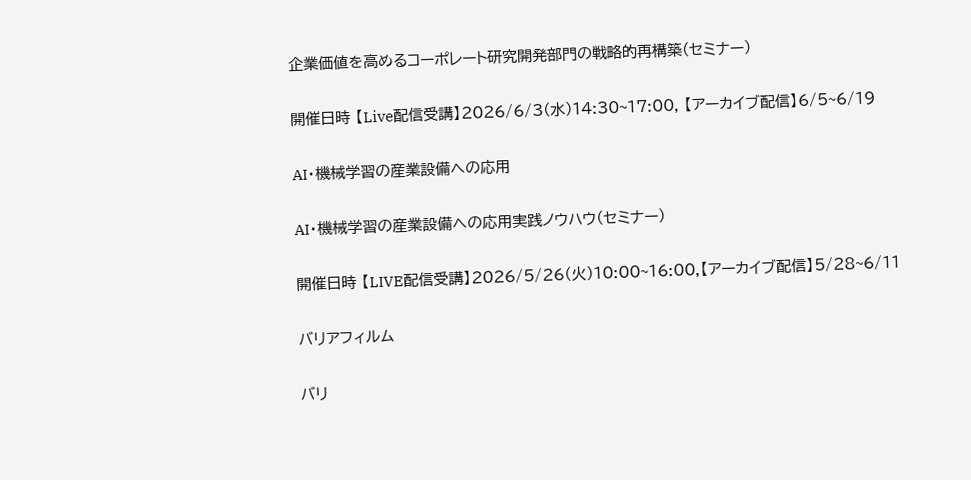企業価値を高めるコーポレート研究開発部門の戦略的再構築(セミナー)

開催日時 【Live配信受講】2026/6/3(水)14:30~17:00, 【アーカイブ配信】6/5~6/19

AI・機械学習の産業設備への応用

AI・機械学習の産業設備への応用実践ノウハウ(セミナー)

開催日時 【LIVE配信受講】2026/5/26(火)10:00~16:00,【アーカイブ配信】5/28~6/11

バリアフィルム

バリ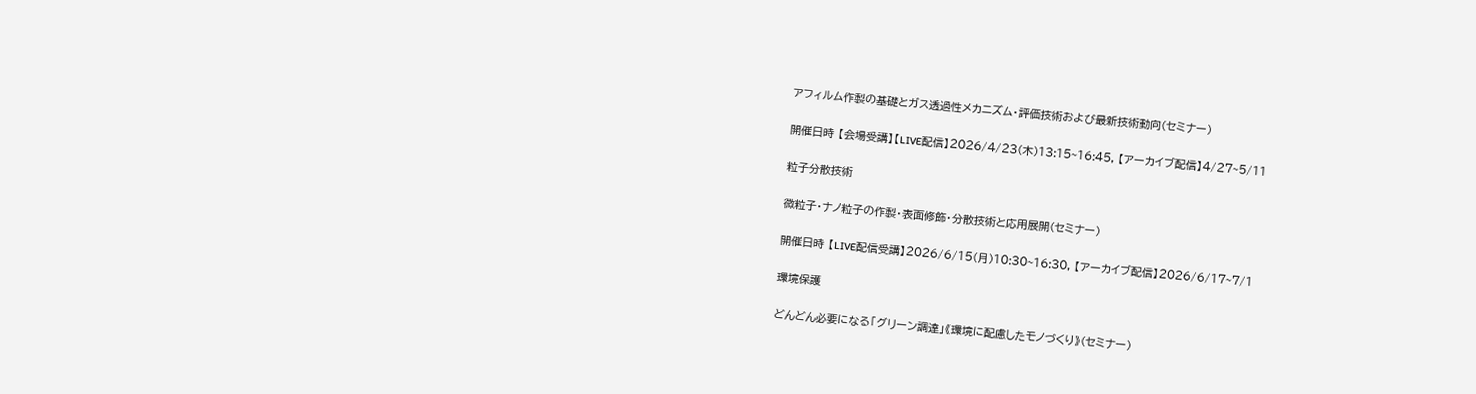アフィルム作製の基礎とガス透過性メカニズム・評価技術および最新技術動向(セミナー)

開催日時 【会場受講】【LIVE配信】2026/4/23(木)13:15~16:45, 【アーカイブ配信】4/27~5/11

粒子分散技術

微粒子・ナノ粒子の作製・表面修飾・分散技術と応用展開(セミナー)

開催日時 【LIVE配信受講】2026/6/15(月)10:30~16:30, 【アーカイブ配信】2026/6/17~7/1

環境保護

どんどん必要になる「グリーン調達」《環境に配慮したモノづくり》(セミナー)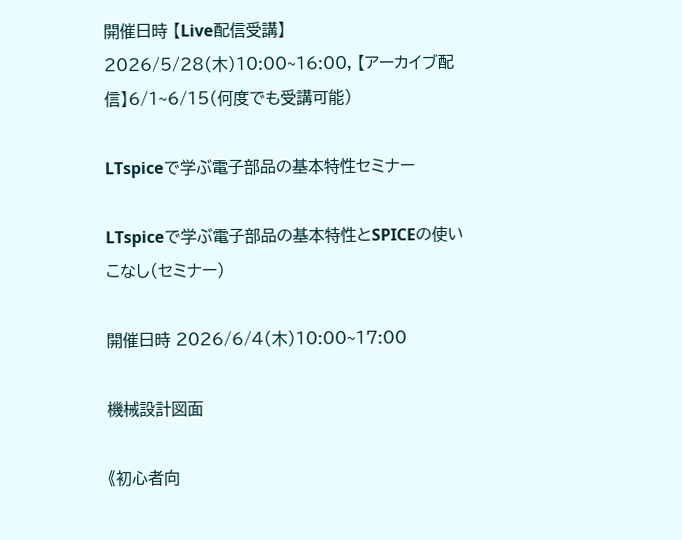開催日時 【Live配信受講】 2026/5/28(木)10:00~16:00, 【アーカイブ配信】6/1~6/15(何度でも受講可能)

LTspiceで学ぶ電子部品の基本特性セミナー

LTspiceで学ぶ電子部品の基本特性とSPICEの使いこなし(セミナー)

開催日時 2026/6/4(木)10:00~17:00

機械設計図面

《初心者向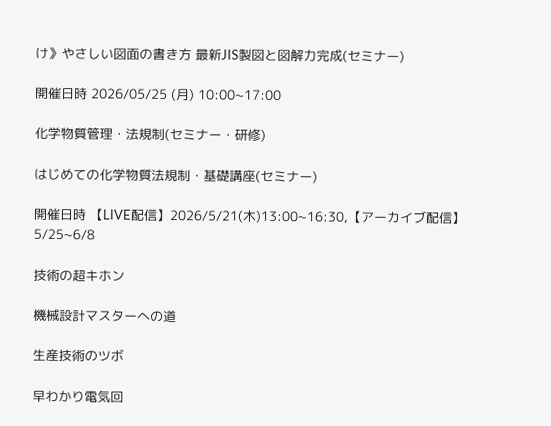け》やさしい図面の書き方 最新JIS製図と図解力完成(セミナー)

開催日時 2026/05/25 (月) 10:00~17:00

化学物質管理・法規制(セミナー・研修)

はじめての化学物質法規制・基礎講座(セミナー)

開催日時 【LIVE配信】2026/5/21(木)13:00~16:30,【アーカイブ配信】5/25~6/8

技術の超キホン

機械設計マスターへの道

生産技術のツボ

早わかり電気回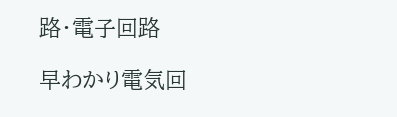路・電子回路

早わかり電気回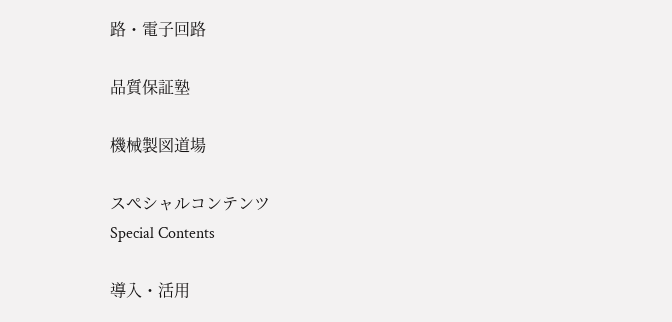路・電子回路

品質保証塾

機械製図道場

スぺシャルコンテンツ
Special Contents

導入・活用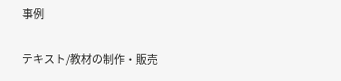事例

テキスト/教材の制作・販売